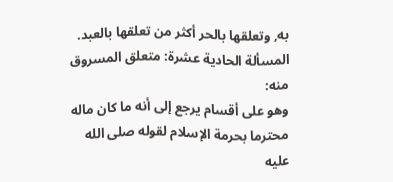به, وتعلقها بالحر أكثر من تعلقها بالعبد.
المسألة الحادية عشرة: متعلق المسروق منه:
وهو على أقسام يرجع إلى أنه ما كان ماله محترما بحرمة الإسلام لقوله صلى الله عليه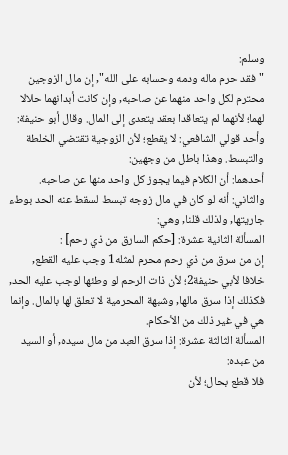وسلم:
"فقد حرم ماله ودمه وحسابه على الله", إن مال الزوجين محترم لكل واحد منهما عن صاحبه, وإن كانت أبدانهما حلالا لهما؛ لأنهما لم يتعاقدا بعقد يتعدى إلى المال. وقال أبو حنيفة: وأحد قولي الشافعي: لا يقطع؛ لأن الزوجية تقتضي الخلطة والتبسط. وهذا باطل من وجهين:
أحدهما: أن الكلام فيما يجوز كل واحد منها عن صاحبه.
والثاني: أنه لو كان في مال زوجه تبسط لسقط عنه الحد بوطء جاريتها, ولذلك قلنا, وهي:
المسألة الثانية عشرة: [حكم السارق من ذي رحم] :
إن من سرق من ذي رحم محرم لمثله1 وجب عليه القطع, خلافا لأبي حنيفة2؛ لأن ذات الرحم لو وطئها لوجب عليه الحد, فكذلك إذا سرق مالها, وشبهة المحرمية لا تعلق لها بالمال. وإنما هي في غير ذلك من الأحكام.
المسألة الثالثة عشرة: إذا سرق العبد من مال سيده, أو السيد من عبده:
فلا قطع بحال؛ لأن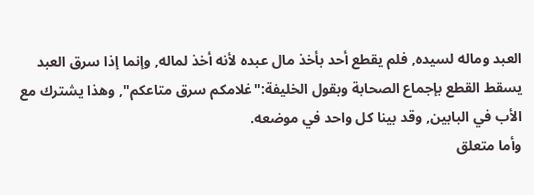العبد وماله لسيده, فلم يقطع أحد بأخذ مال عبده لأنه أخذ لماله, وإنما إذا سرق العبد يسقط القطع بإجماع الصحابة وبقول الخليفة:"غلامكم سرق متاعكم", وهذا يشترك مع الأب في البابين, وقد بينا كل واحد في موضعه.
وأما متعلق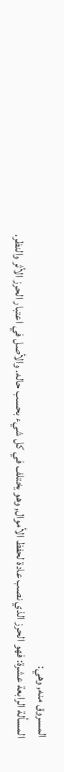المسروق منه, وهي:
المسألة الرابعة عشرة: فهو الحرز الذي نصب عادة لحفظ الأموال, وهو يختلف في كل شيء بحسب حاله. والأصل في اعتبار الحرز الأثر والنظر.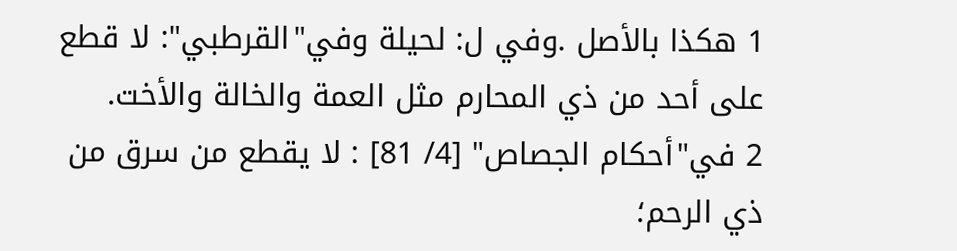1 هكذا بالأصل .وفي ل: لحيلة وفي"القرطبي": لا قطع على أحد من ذي المحارم مثل العمة والخالة والأخت.
2 في"أحكام الجصاص" [4/ 81] : لا يقطع من سرق من ذي الرحم؛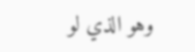وهو الذي لو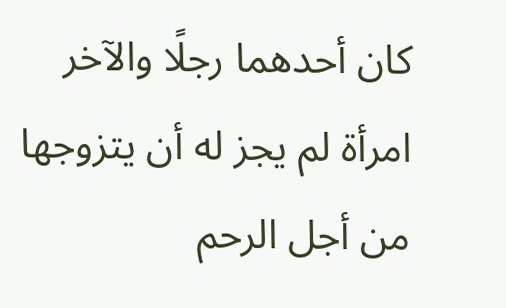كان أحدهما رجلًا والآخر امرأة لم يجز له أن يتزوجها من أجل الرحم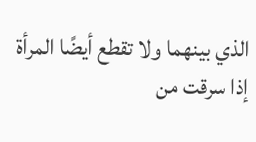الذي بينهما ولا تقطع أيضًا المرأة إذا سرقت من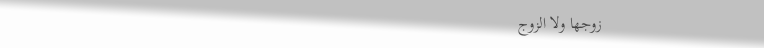زوجها ولا الزوج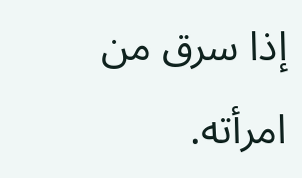إذا سرق من امرأته.